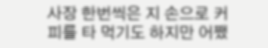사장 한번씩은 지 손으로 커피를 타 먹기도 하지만 어쨌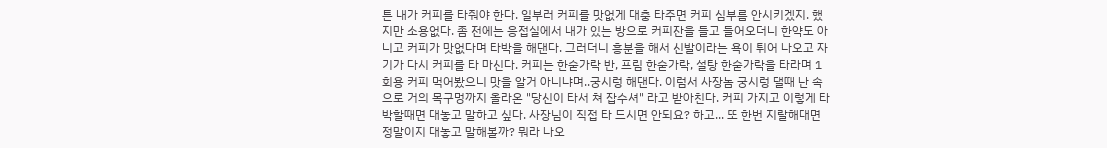튼 내가 커피를 타줘야 한다. 일부러 커피를 맛없게 대충 타주면 커피 심부름 안시키겠지. 했지만 소용없다. 좀 전에는 응접실에서 내가 있는 방으로 커피잔을 들고 들어오더니 한약도 아니고 커피가 맛없다며 타박을 해댄다. 그러더니 흥분을 해서 신발이라는 욕이 튀어 나오고 자기가 다시 커피를 타 마신다. 커피는 한숟가락 반, 프림 한숟가락, 설탕 한숟가락을 타라며 1회용 커피 먹어봤으니 맛을 알거 아니냐며..궁시렁 해댄다. 이럼서 사장놈 궁시렁 댈때 난 속으로 거의 목구멍까지 올라온 "당신이 타서 쳐 잡수셔" 라고 받아친다. 커피 가지고 이렇게 타박할때면 대놓고 말하고 싶다. 사장님이 직접 타 드시면 안되요? 하고... 또 한번 지랄해대면 정말이지 대놓고 말해볼까? 뭐라 나오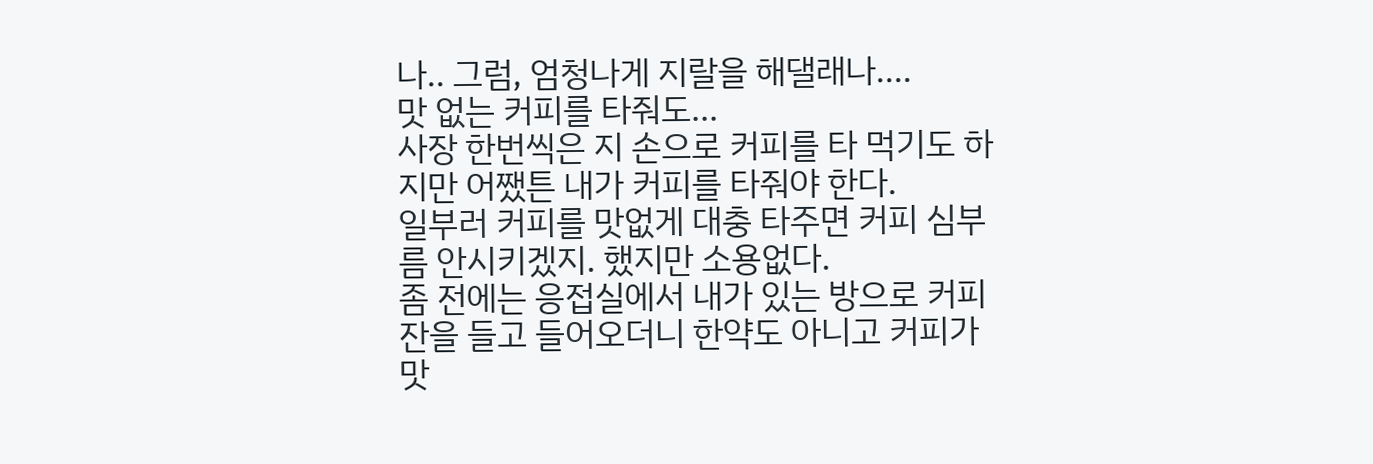나.. 그럼, 엄청나게 지랄을 해댈래나....
맛 없는 커피를 타줘도...
사장 한번씩은 지 손으로 커피를 타 먹기도 하지만 어쨌튼 내가 커피를 타줘야 한다.
일부러 커피를 맛없게 대충 타주면 커피 심부름 안시키겠지. 했지만 소용없다.
좀 전에는 응접실에서 내가 있는 방으로 커피잔을 들고 들어오더니 한약도 아니고 커피가 맛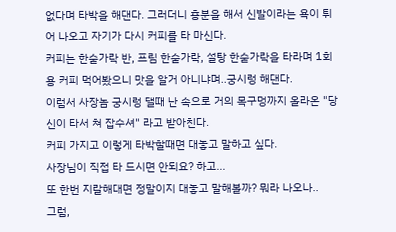없다며 타박을 해댄다. 그러더니 흥분을 해서 신발이라는 욕이 튀어 나오고 자기가 다시 커피를 타 마신다.
커피는 한숟가락 반, 프림 한숟가락, 설탕 한숟가락을 타라며 1회용 커피 먹어봤으니 맛을 알거 아니냐며..궁시렁 해댄다.
이럼서 사장놈 궁시렁 댈때 난 속으로 거의 목구멍까지 올라온 "당신이 타서 쳐 잡수셔" 라고 받아친다.
커피 가지고 이렇게 타박할때면 대놓고 말하고 싶다.
사장님이 직접 타 드시면 안되요? 하고...
또 한번 지랄해대면 정말이지 대놓고 말해볼까? 뭐라 나오나..
그럼,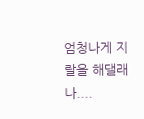엄청나게 지랄을 해댈래나....